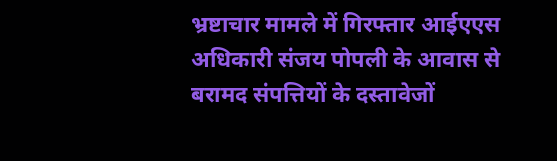भ्रष्टाचार मामले में गिरफ्तार आईएएस अधिकारी संजय पोपली के आवास से बरामद संपत्तियों के दस्तावेजों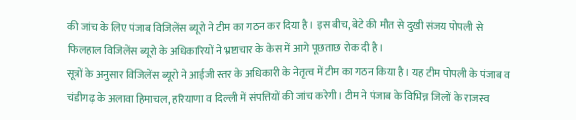की जांच के लिए पंजाब विजिलेंस ब्यूरो ने टीम का गठन कर दिया है। इस बीच, बेटे की मौत से दुखी संजय पोपली से फिलहाल विजिलेंस ब्यूरो के अधिकारियों ने भ्रष्टाचार के केस में आगे पूछताछ रोक दी है।
सूत्रों के अनुसार विजिलेंस ब्यूरो ने आईजी स्तर के अधिकारी के नेतृत्व में टीम का गठन किया है। यह टीम पोपली के पंजाब व चंडीगढ़ के अलावा हिमाचल, हरियाणा व दिल्ली में संपत्तियों की जांच करेगी। टीम ने पंजाब के विभिन्न जिलों के राजस्व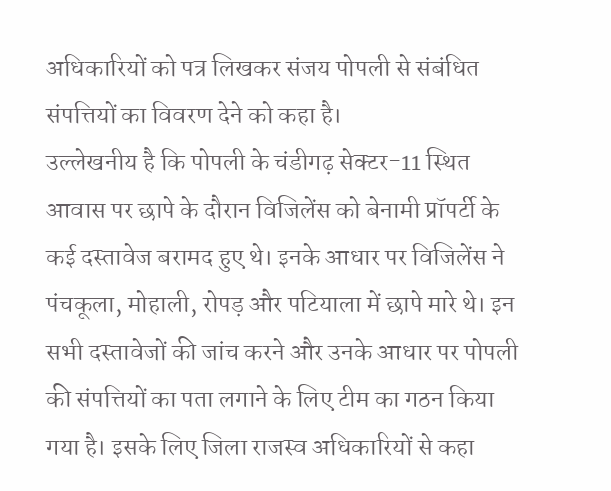अधिकारियों को पत्र लिखकर संजय पोपली से संबंधित संपत्तियों का विवरण देने को कहा है।
उल्लेखनीय है कि पोपली के चंडीगढ़ सेक्टर-11 स्थित आवास पर छापे के दौरान विजिलेंस को बेनामी प्रॉपर्टी के कई दस्तावेज बरामद हुए थे। इनके आधार पर विजिलेंस ने पंचकूला, मोहाली, रोपड़ और पटियाला में छापे मारे थे। इन सभी दस्तावेजों की जांच करने और उनके आधार पर पोपली की संपत्तियों का पता लगाने के लिए टीम का गठन किया गया है। इसके लिए जिला राजस्व अधिकारियों से कहा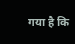गया है कि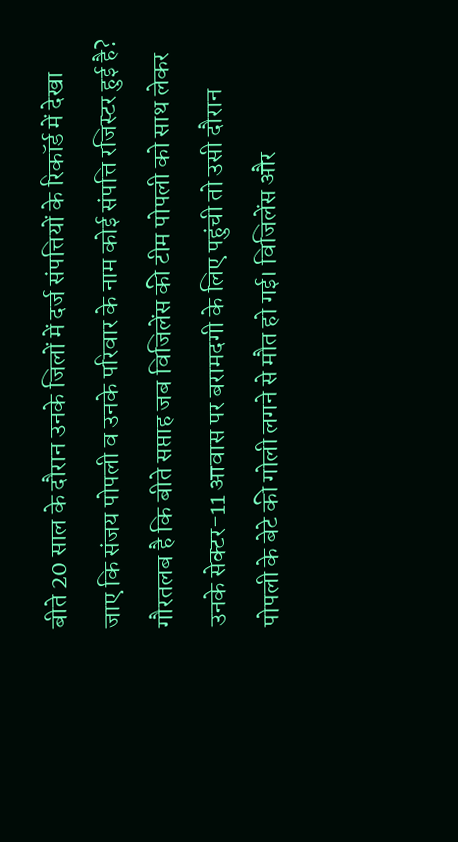बीते 20 साल के दौरान उनके जिलों में दर्ज संपत्तियों के रिकॉर्ड में देखा जाए कि संजय पोपली व उनके परिवार के नाम कोई संपत्ति रजिस्टर हुई है?
गौरतलब है कि बीते सप्ताह जब विजिलेंस की टीम पोपली को साथ लेकर उनके सेक्टर-11 आवास पर बरामदगी के लिए पहुंची तो उसी दौरान पोपली के बेटे की गोली लगने से मौत हो गई। विजिलेंस और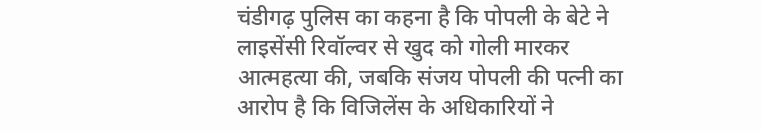चंडीगढ़ पुलिस का कहना है कि पोपली के बेटे ने लाइसेंसी रिवॉल्वर से खुद को गोली मारकर आत्महत्या की, जबकि संजय पोपली की पत्नी का आरोप है कि विजिलेंस के अधिकारियों ने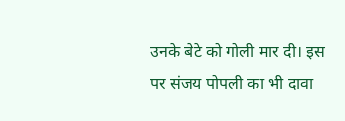उनके बेटे को गोली मार दी। इस पर संजय पोपली का भी दावा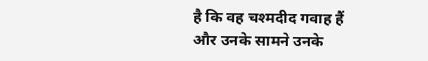है कि वह चश्मदीद गवाह हैं और उनके सामने उनके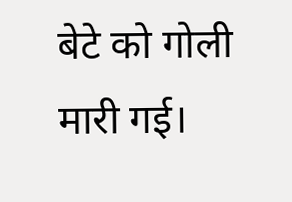बेटे को गोली मारी गई।